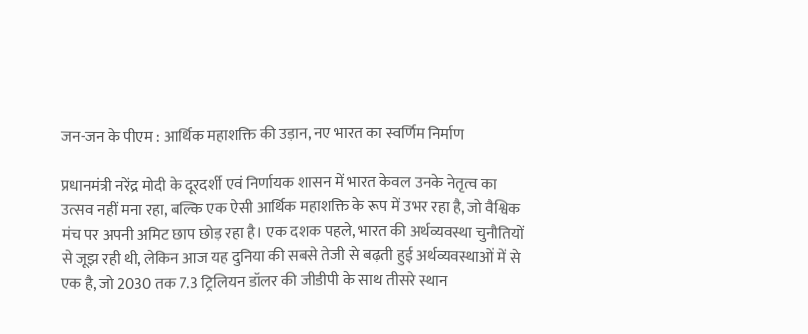जन-जन के पीएम : आर्थिक महाशक्ति की उड़ान, नए भारत का स्वर्णिम निर्माण

प्रधानमंत्री नरेंद्र मोदी के दूरदर्शी एवं निर्णायक शासन में भारत केवल उनके नेतृत्व का उत्सव नहीं मना रहा, बल्कि एक ऐसी आर्थिक महाशक्ति के रूप में उभर रहा है, जो वैश्विक मंच पर अपनी अमिट छाप छोड़ रहा है। एक दशक पहले, भारत की अर्थव्यवस्था चुनौतियों से जूझ रही थी, लेकिन आज यह दुनिया की सबसे तेजी से बढ़ती हुई अर्थव्यवस्थाओं में से एक है, जो 2030 तक 7.3 ट्रिलियन डॉलर की जीडीपी के साथ तीसरे स्थान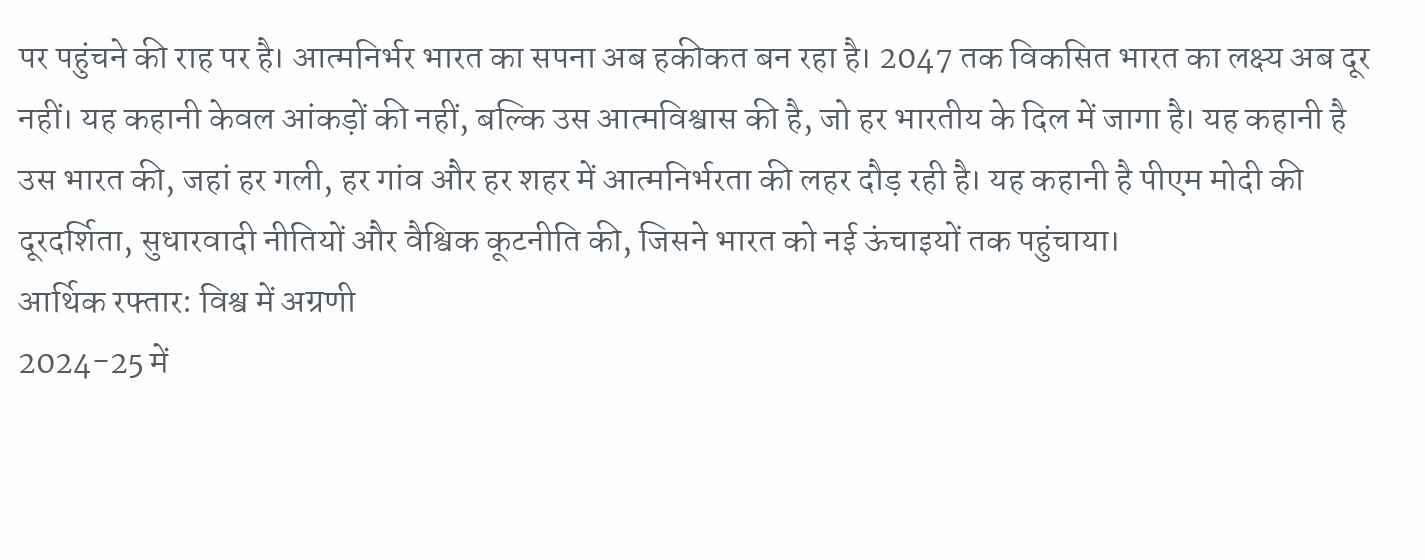पर पहुंचने की राह पर है। आत्मनिर्भर भारत का सपना अब हकीकत बन रहा है। 2047 तक विकसित भारत का लक्ष्य अब दूर नहीं। यह कहानी केवल आंकड़ों की नहीं, बल्कि उस आत्मविश्वास की है, जो हर भारतीय के दिल में जागा है। यह कहानी है उस भारत की, जहां हर गली, हर गांव और हर शहर में आत्मनिर्भरता की लहर दौड़ रही है। यह कहानी है पीएम मोदी की दूरदर्शिता, सुधारवादी नीतियों और वैश्विक कूटनीति की, जिसने भारत को नई ऊंचाइयों तक पहुंचाया।
आर्थिक रफ्तार: विश्व में अग्रणी
2024-25 में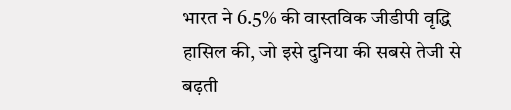भारत ने 6.5% की वास्तविक जीडीपी वृद्धि हासिल की, जो इसे दुनिया की सबसे तेजी से बढ़ती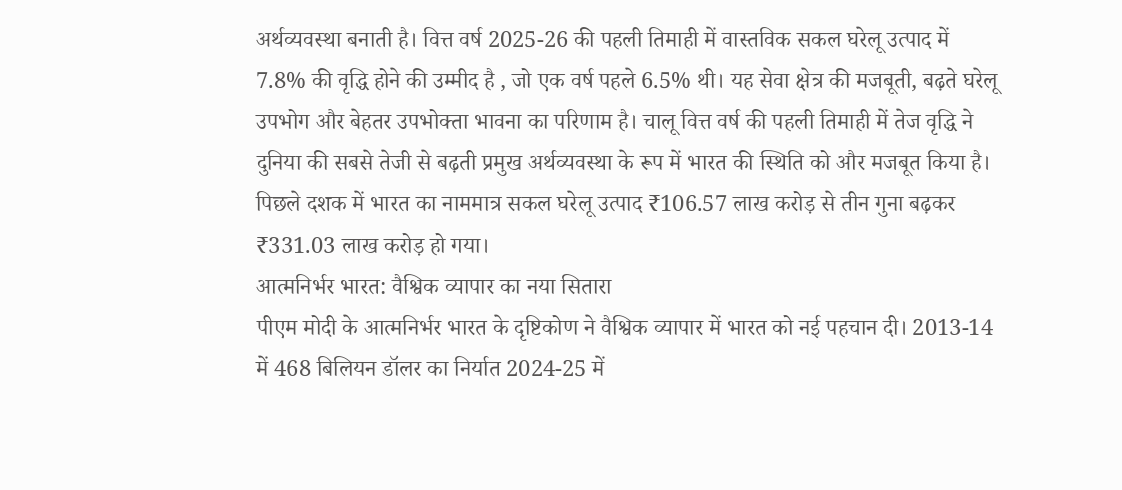अर्थव्यवस्था बनाती है। वित्त वर्ष 2025-26 की पहली तिमाही में वास्तविक सकल घरेलू उत्पाद में 7.8% की वृद्धि होने की उम्मीद है , जो एक वर्ष पहले 6.5% थी। यह सेवा क्षेत्र की मजबूती, बढ़ते घरेलू उपभोग और बेहतर उपभोक्ता भावना का परिणाम है। चालू वित्त वर्ष की पहली तिमाही में तेज वृद्धि ने दुनिया की सबसे तेजी से बढ़ती प्रमुख अर्थव्यवस्था के रूप में भारत की स्थिति को और मजबूत किया है। पिछले दशक में भारत का नाममात्र सकल घरेलू उत्पाद ₹106.57 लाख करोड़ से तीन गुना बढ़कर ₹331.03 लाख करोड़ हो गया।
आत्मनिर्भर भारत: वैश्विक व्यापार का नया सितारा
पीएम मोदी के आत्मनिर्भर भारत के दृष्टिकोण ने वैश्विक व्यापार में भारत को नई पहचान दी। 2013-14 में 468 बिलियन डॉलर का निर्यात 2024-25 में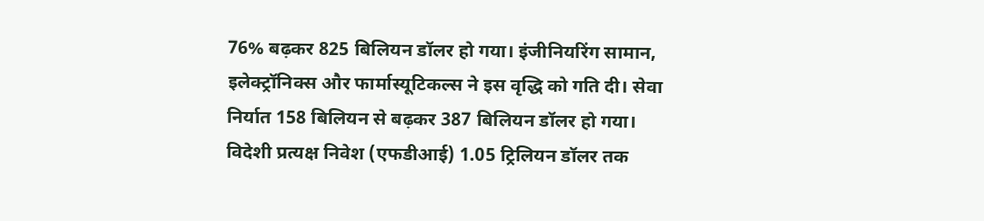76% बढ़कर 825 बिलियन डॉलर हो गया। इंजीनियरिंग सामान, इलेक्ट्रॉनिक्स और फार्मास्यूटिकल्स ने इस वृद्धि को गति दी। सेवा निर्यात 158 बिलियन से बढ़कर 387 बिलियन डॉलर हो गया। विदेशी प्रत्यक्ष निवेश (एफडीआई) 1.05 ट्रिलियन डॉलर तक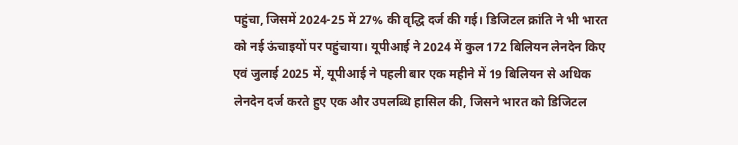पहुंचा, जिसमें 2024-25 में 27% की वृद्धि दर्ज की गई। डिजिटल क्रांति ने भी भारत को नई ऊंचाइयों पर पहुंचाया। यूपीआई ने 2024 में कुल 172 बिलियन लेनदेन किए एवं जुलाई 2025 में, यूपीआई ने पहली बार एक महीने में 19 बिलियन से अधिक लेनदेन दर्ज करते हुए एक और उपलब्धि हासिल की, जिसने भारत को डिजिटल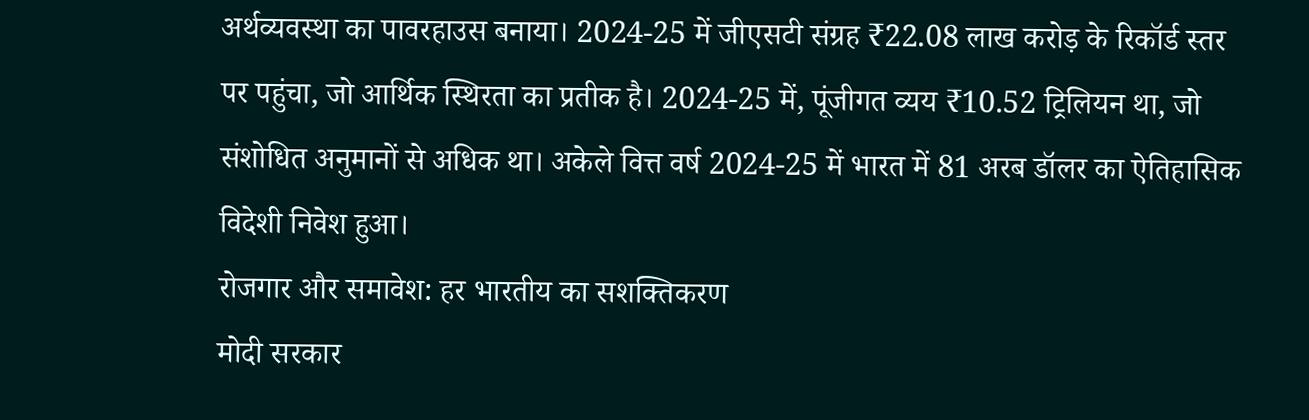अर्थव्यवस्था का पावरहाउस बनाया। 2024-25 में जीएसटी संग्रह ₹22.08 लाख करोड़ के रिकॉर्ड स्तर पर पहुंचा, जो आर्थिक स्थिरता का प्रतीक है। 2024-25 में, पूंजीगत व्यय ₹10.52 ट्रिलियन था, जो संशोधित अनुमानों से अधिक था। अकेले वित्त वर्ष 2024-25 में भारत में 81 अरब डॉलर का ऐतिहासिक विदेशी निवेश हुआ।
रोजगार और समावेश: हर भारतीय का सशक्तिकरण
मोदी सरकार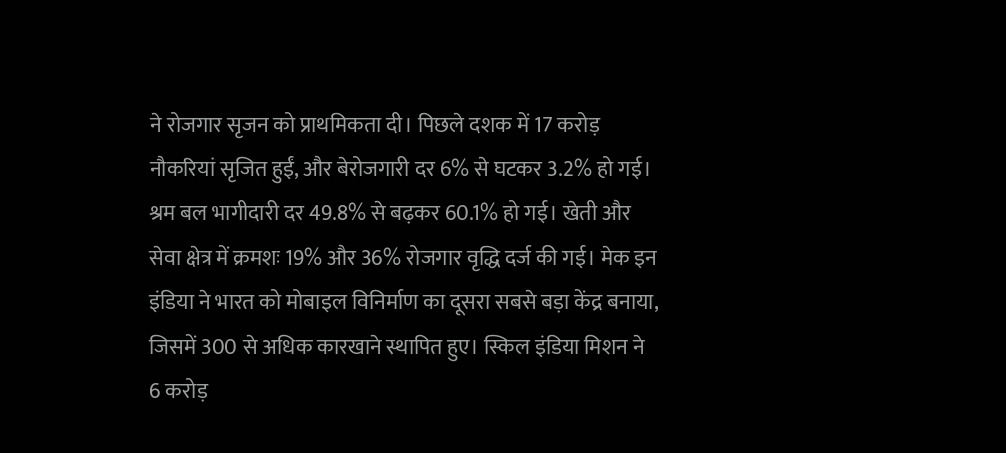ने रोजगार सृजन को प्राथमिकता दी। पिछले दशक में 17 करोड़ नौकरियां सृजित हुईं, और बेरोजगारी दर 6% से घटकर 3.2% हो गई। श्रम बल भागीदारी दर 49.8% से बढ़कर 60.1% हो गई। खेती और सेवा क्षेत्र में क्रमशः 19% और 36% रोजगार वृद्धि दर्ज की गई। मेक इन इंडिया ने भारत को मोबाइल विनिर्माण का दूसरा सबसे बड़ा केंद्र बनाया, जिसमें 300 से अधिक कारखाने स्थापित हुए। स्किल इंडिया मिशन ने 6 करोड़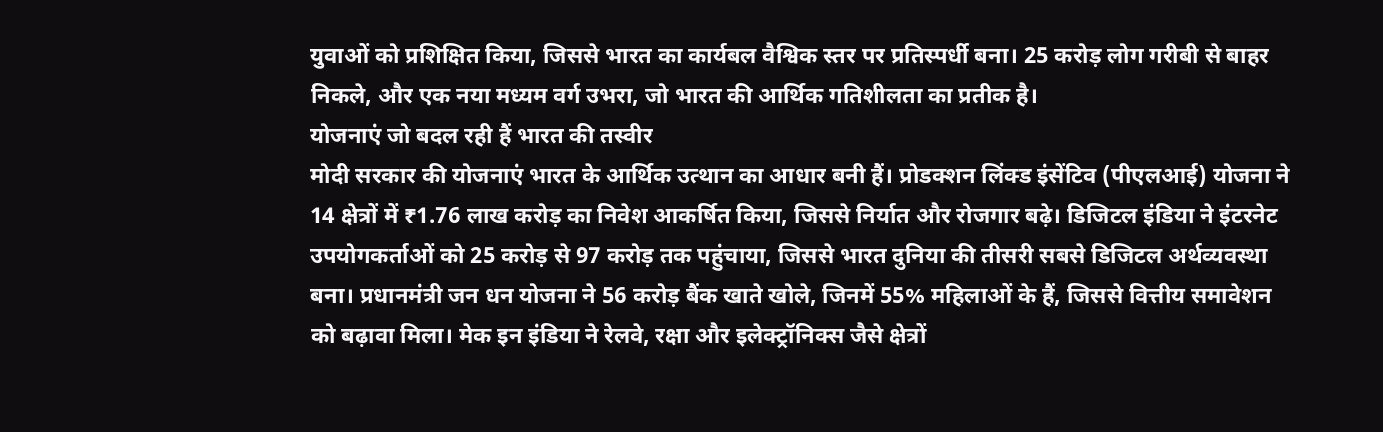युवाओं को प्रशिक्षित किया, जिससे भारत का कार्यबल वैश्विक स्तर पर प्रतिस्पर्धी बना। 25 करोड़ लोग गरीबी से बाहर निकले, और एक नया मध्यम वर्ग उभरा, जो भारत की आर्थिक गतिशीलता का प्रतीक है।
योजनाएं जो बदल रही हैं भारत की तस्वीर
मोदी सरकार की योजनाएं भारत के आर्थिक उत्थान का आधार बनी हैं। प्रोडक्शन लिंक्ड इंसेंटिव (पीएलआई) योजना ने 14 क्षेत्रों में ₹1.76 लाख करोड़ का निवेश आकर्षित किया, जिससे निर्यात और रोजगार बढ़े। डिजिटल इंडिया ने इंटरनेट उपयोगकर्ताओं को 25 करोड़ से 97 करोड़ तक पहुंचाया, जिससे भारत दुनिया की तीसरी सबसे डिजिटल अर्थव्यवस्था बना। प्रधानमंत्री जन धन योजना ने 56 करोड़ बैंक खाते खोले, जिनमें 55% महिलाओं के हैं, जिससे वित्तीय समावेशन को बढ़ावा मिला। मेक इन इंडिया ने रेलवे, रक्षा और इलेक्ट्रॉनिक्स जैसे क्षेत्रों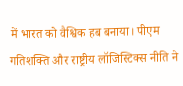में भारत को वैश्विक हब बनाया। पीएम गतिशक्ति और राष्ट्रीय लॉजिस्टिक्स नीति ने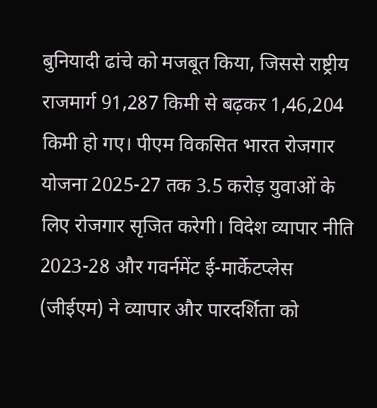बुनियादी ढांचे को मजबूत किया, जिससे राष्ट्रीय राजमार्ग 91,287 किमी से बढ़कर 1,46,204 किमी हो गए। पीएम विकसित भारत रोजगार योजना 2025-27 तक 3.5 करोड़ युवाओं के लिए रोजगार सृजित करेगी। विदेश व्यापार नीति 2023-28 और गवर्नमेंट ई-मार्केटप्लेस (जीईएम) ने व्यापार और पारदर्शिता को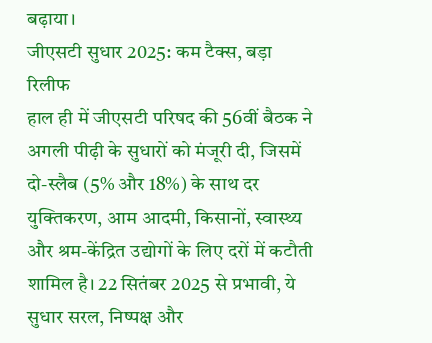बढ़ाया।
जीएसटी सुधार 2025: कम टैक्स, बड़ा रिलीफ
हाल ही में जीएसटी परिषद की 56वीं बैठक ने अगली पीढ़ी के सुधारों को मंजूरी दी, जिसमें दो-स्लैब (5% और 18%) के साथ दर युक्तिकरण, आम आदमी, किसानों, स्वास्थ्य और श्रम-केंद्रित उद्योगों के लिए दरों में कटौती शामिल है। 22 सितंबर 2025 से प्रभावी, ये सुधार सरल, निष्पक्ष और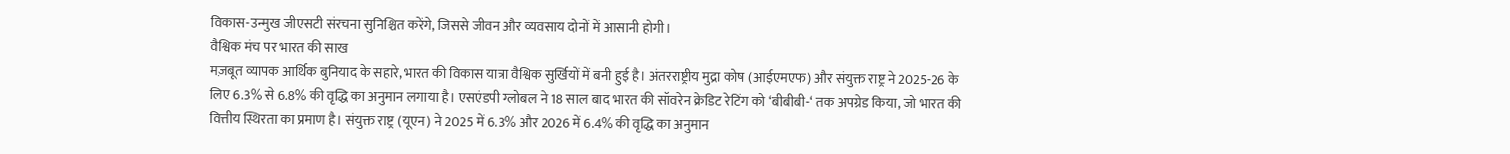विकास-उन्मुख जीएसटी संरचना सुनिश्चित करेंगे, जिससे जीवन और व्यवसाय दोनों में आसानी होगी।
वैश्विक मंच पर भारत की साख
मज़बूत व्यापक आर्थिक बुनियाद के सहारे, भारत की विकास यात्रा वैश्विक सुर्खियों में बनी हुई है। अंतरराष्ट्रीय मुद्रा कोष (आईएमएफ) और संयुक्त राष्ट्र ने 2025-26 के लिए 6.3% से 6.8% की वृद्धि का अनुमान लगाया है। एसएंडपी ग्लोबल ने 18 साल बाद भारत की सॉवरेन क्रेडिट रेटिंग को ‘बीबीबी-‘ तक अपग्रेड किया, जो भारत की वित्तीय स्थिरता का प्रमाण है। संयुक्त राष्ट्र (यूएन) ने 2025 में 6.3% और 2026 में 6.4% की वृद्धि का अनुमान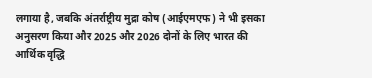लगाया है, जबकि अंतर्राष्ट्रीय मुद्रा कोष (आईएमएफ) ने भी इसका अनुसरण किया और 2025 और 2026 दोनों के लिए भारत की आर्थिक वृद्धि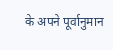के अपने पूर्वानुमान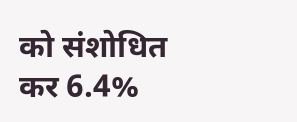को संशोधित कर 6.4%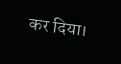कर दिया।